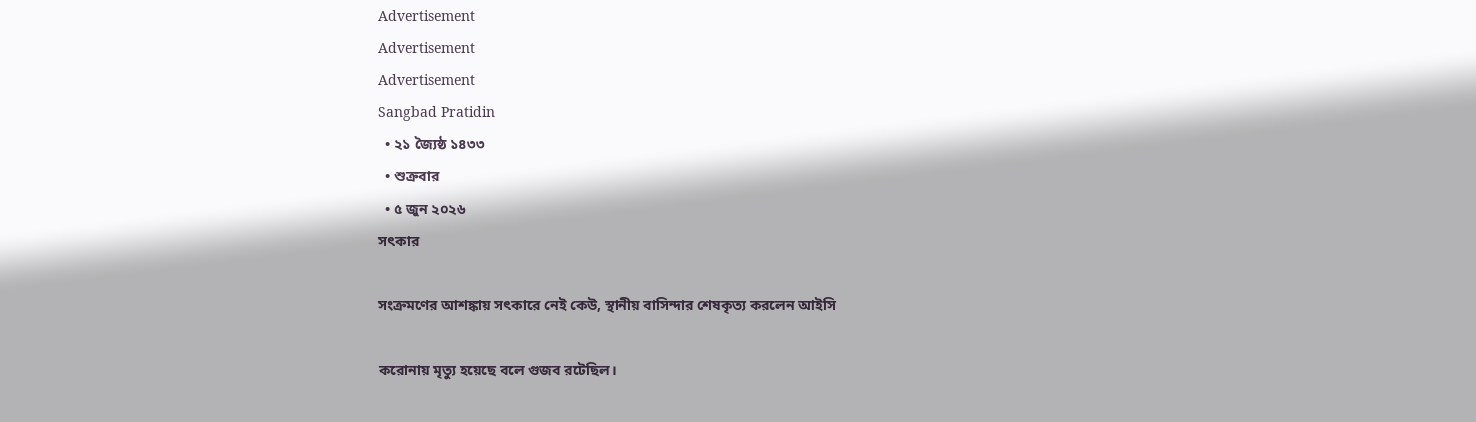Advertisement
Advertisement
Advertisement
Sangbad Pratidin
  • ২১ জ্যৈষ্ঠ ১৪৩৩
  • শুক্রবার
  • ৫ জুন ২০২৬
সৎকার

সংক্রমণের আশঙ্কায় সৎকারে নেই কেউ, স্থানীয় বাসিন্দার শেষকৃত্য করলেন আইসি

করোনায় মৃত্যু হয়েছে বলে গুজব রটেছিল।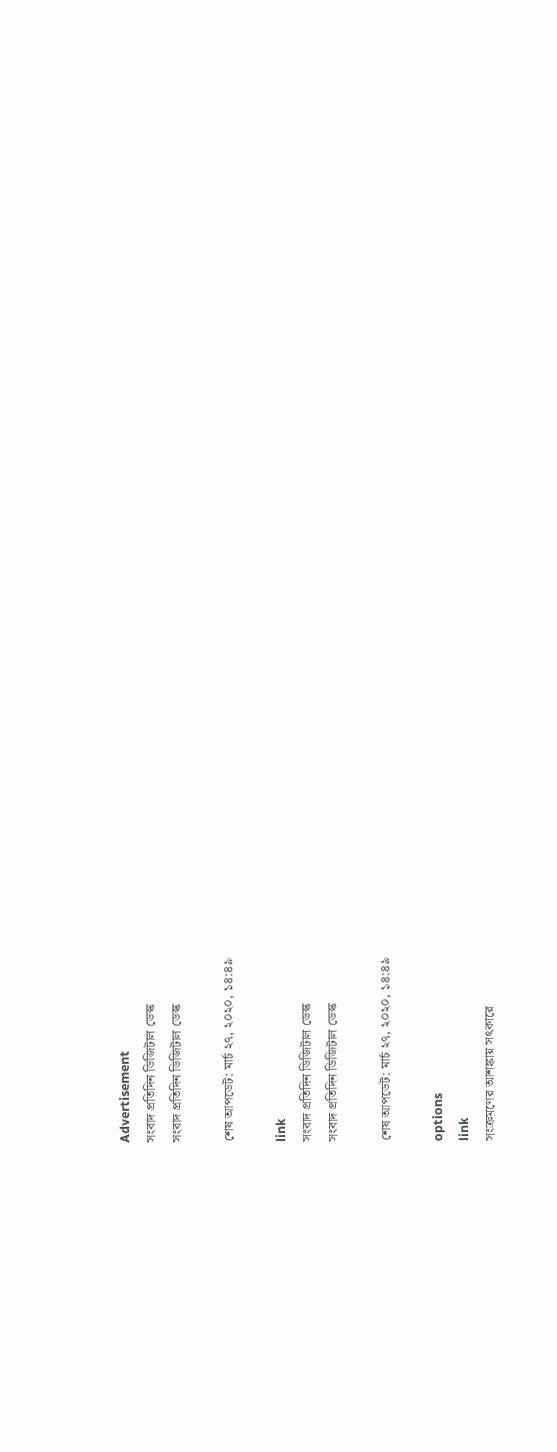Advertisement
সংবাদ প্রতিদিন ডিজিটাল ডেস্ক
সংবাদ প্রতিদিন ডিজিটাল ডেস্ক

শেষ আপডেট: মার্চ ২৭, ২০২০, ১৪:৪৯

link
সংবাদ প্রতিদিন ডিজিটাল ডেস্ক
সংবাদ প্রতিদিন ডিজিটাল ডেস্ক

শেষ আপডেট: মার্চ ২৭, ২০২০, ১৪:৪৯

options
link
সংক্রমণের আশঙ্কায় সৎকারে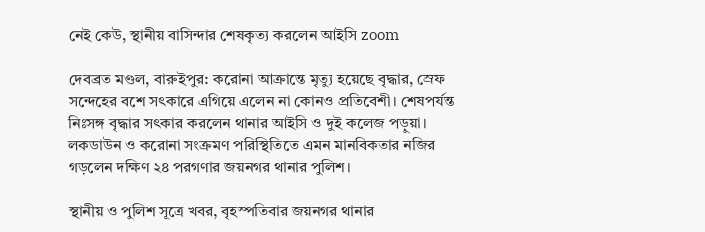নেই কেউ, স্থানীয় বাসিন্দার শেষকৃত্য করলেন আইসি zoom

দেবব্রত মণ্ডল, বারুইপুর: করোনা আক্রান্তে মৃত্যু হয়েছে বৃদ্ধার, স্রেফ সন্দেহের বশে সৎকারে এগিয়ে এলেন না কোনও প্রতিবেশী। শেষপর্যন্ত নিঃসঙ্গ বৃদ্ধার সৎকার করলেন থানার আইসি ও দুই কলেজ পড়ুয়া। লকডাউন ও করোনা সংক্রমণ পরিস্থিতিতে এমন মানবিকতার নজির গড়লেন দক্ষিণ ২৪ পরগণার জয়নগর থানার পুলিশ।

স্থানীয় ও পুলিশ সূত্রে খবর, বৃহস্পতিবার জয়নগর থানার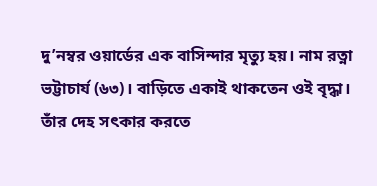দু’নম্বর ওয়ার্ডের এক বাসিন্দার মৃত্যু হয়। নাম রত্না ভট্টাচার্য (৬৩)। বাড়িতে একাই থাকতেন ওই বৃদ্ধা। তাঁর দেহ সৎকার করতে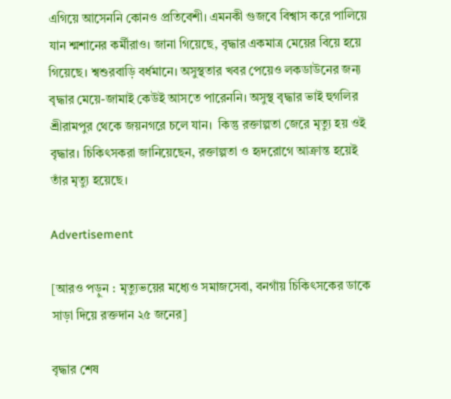এগিয়ে আসেননি কোনও প্রতিবেশী। এমনকী গুজবে বিশ্বাস করে পালিয়ে যান শ্মশানের কর্মীরাও। জানা গিয়েছে, বৃদ্ধার একমাত্র মেয়ের বিয়ে হয়ে গিয়েছে। শ্বশুরবাড়ি বর্ধমানে। অসুস্থতার খবর পেয়েও লকডাউনের জন্য বৃদ্ধার মেয়ে-জামাই কেউই আসতে পারেননি। অসুস্থ বৃদ্ধার ভাই হুগলির শ্রীরামপুর থেকে জয়নগরে চলে যান।  কিন্তু রক্তাল্পতা জেরে মৃত্যু হয় ওই বৃদ্ধার। চিকিৎসকরা জানিয়েছেন, রক্তাল্পতা ও হৃদরোগে আক্রান্ত হয়েই তাঁর মৃত্যু হয়েছে।

Advertisement

[আরও পড়ুন : মৃত্যুভয়ের মধ্যেও সমাজসেবা, বনগাঁয় চিকিৎসকের ডাকে সাড়া দিয়ে রক্তদান ২৫ জনের]

বৃদ্ধার শেষ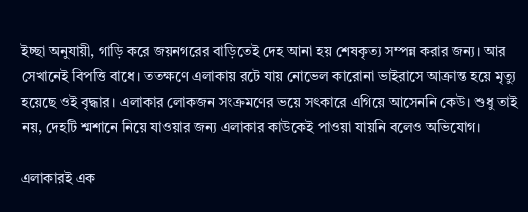ইচ্ছা অনুযায়ী, গাড়ি করে জয়নগরের বাড়িতেই দেহ আনা হয় শেষকৃত্য সম্পন্ন করার জন্য। আর সেখানেই বিপত্তি বাধে। ততক্ষণে এলাকায় রটে যায় নোভেল কারোনা ভাইরাসে আক্রান্ত হয়ে মৃত্যু হয়েছে ওই বৃদ্ধার। এলাকার লোকজন সংক্রমণের ভয়ে সৎকারে এগিয়ে আসেননি কেউ। শুধু তাই নয়, দেহটি শ্মশানে নিয়ে যাওয়ার জন্য এলাকার কাউকেই পাওয়া যায়নি বলেও অভিযোগ।

এলাকারই এক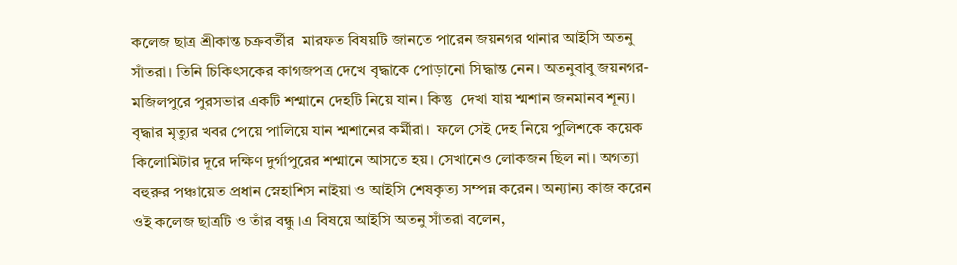কলেজ ছাত্র শ্রীকান্ত চক্রবর্তীর  মারফত বিষয়টি জানতে পারেন জয়নগর থানার আইসি অতনু সাঁতরা। তিনি চিকিৎসকের কাগজপত্র দেখে বৃদ্ধাকে পোড়ানো সিদ্ধান্ত নেন। অতনুবাবু জয়নগর-মজিলপুরে পুরসভার একটি শশ্মানে দেহটি নিয়ে যান। কিন্তু  দেখা যায় শ্মশান জনমানব শূন্য। বৃদ্ধার মৃত্যুর খবর পেয়ে পালিয়ে যান শ্মশানের কর্মীরা।  ফলে সেই দেহ নিয়ে পুলিশকে কয়েক কিলোমিটার দূরে দক্ষিণ দুর্গাপুরের শশ্মানে আসতে হয়। সেখানেও লোকজন ছিল না। অগত্যা বহুরুর পঞ্চায়েত প্রধান স্নেহাশিস নাইয়া ও আইসি শেষকৃত্য সম্পন্ন করেন। অন্যান্য কাজ করেন ওই কলেজ ছাত্রটি ও তাঁর বন্ধু ।এ বিষয়ে আইসি অতনু সাঁতরা বলেন,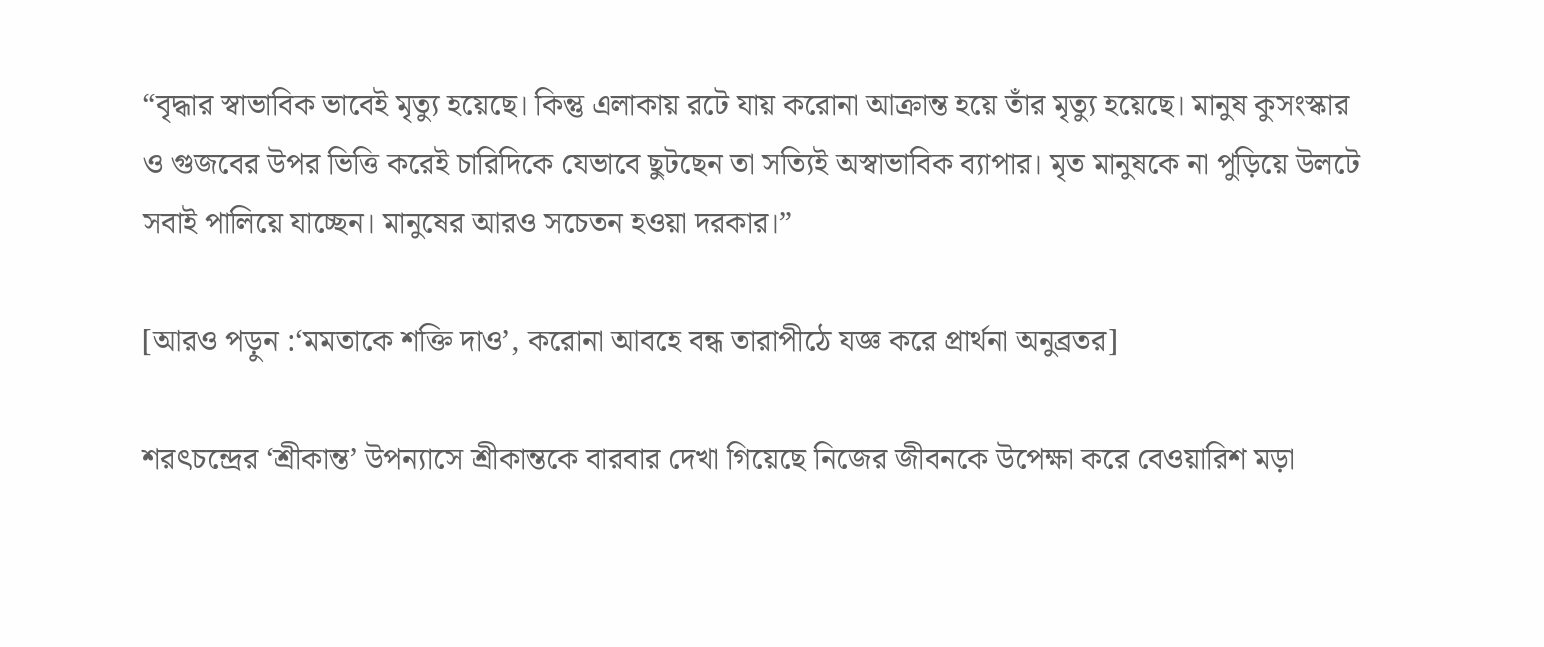“বৃদ্ধার স্বাভাবিক ভাবেই মৃত্যু হয়েছে। কিন্তু এলাকায় রটে যায় করোনা আক্রান্ত হয়ে তাঁর মৃত্যু হয়েছে। মানুষ কুসংস্কার ও গুজবের উপর ভিত্তি করেই চারিদিকে যেভাবে ছুটছেন তা সত্যিই অস্বাভাবিক ব্যাপার। মৃত মানুষকে না পুড়িয়ে উলটে সবাই পালিয়ে যাচ্ছেন। মানুষের আরও সচেতন হওয়া দরকার।”

[আরও পড়ুন :‘মমতাকে শক্তি দাও’, করোনা আবহে বন্ধ তারাপীঠে যজ্ঞ করে প্রার্থনা অনুব্রতর]

শরৎচন্দ্রের ‘শ্রীকান্ত’ উপন্যাসে শ্রীকান্তকে বারবার দেখা গিয়েছে নিজের জীবনকে উপেক্ষা করে বেওয়ারিশ মড়া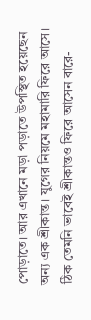পোড়াতে। আর এখানে মড়া পড়াতে উপস্থিত হয়েছেন অন্য এক শ্রীকান্ত। যুগের নিয়মে মহামারি ফিরে আসে। ঠিক তেমনি ভাবেই শ্রীকান্তও ফিরে আসেন বারে-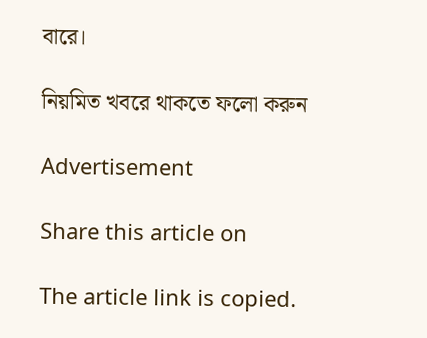বারে।

নিয়মিত খবরে থাকতে ফলো করুন

Advertisement

Share this article on

The article link is copied.